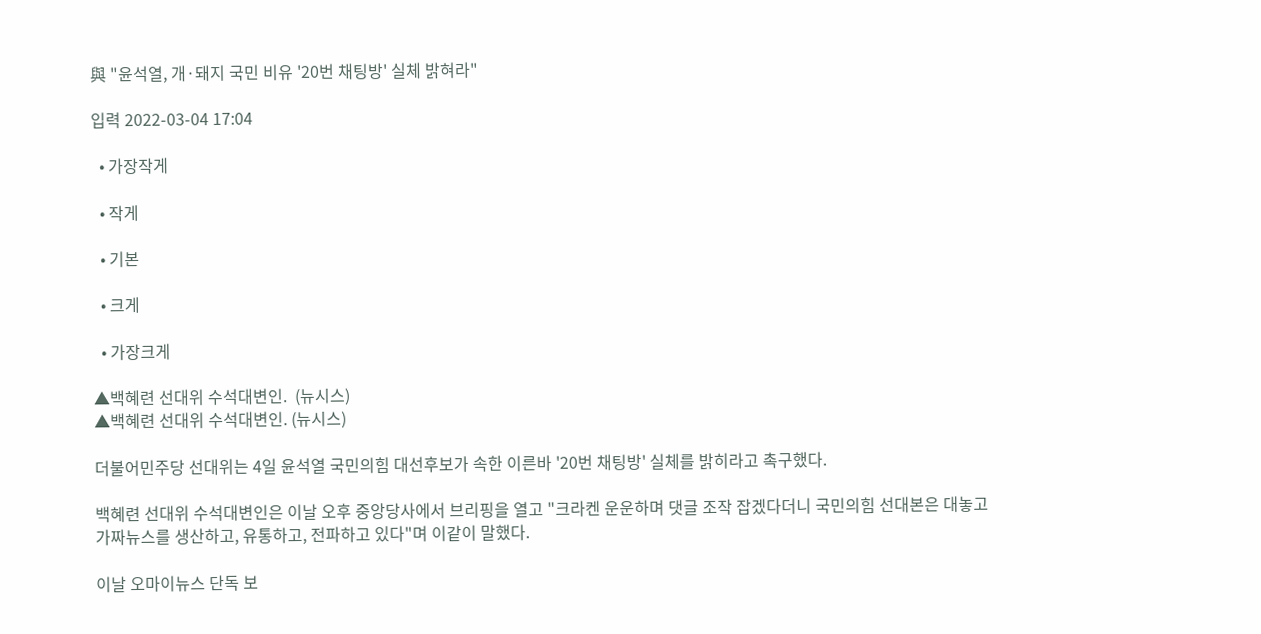與 "윤석열, 개·돼지 국민 비유 '20번 채팅방' 실체 밝혀라"

입력 2022-03-04 17:04

  • 가장작게

  • 작게

  • 기본

  • 크게

  • 가장크게

▲백혜련 선대위 수석대변인.  (뉴시스)
▲백혜련 선대위 수석대변인. (뉴시스)

더불어민주당 선대위는 4일 윤석열 국민의힘 대선후보가 속한 이른바 '20번 채팅방' 실체를 밝히라고 촉구했다.

백혜련 선대위 수석대변인은 이날 오후 중앙당사에서 브리핑을 열고 "크라켄 운운하며 댓글 조작 잡겠다더니 국민의힘 선대본은 대놓고 가짜뉴스를 생산하고, 유통하고, 전파하고 있다"며 이같이 말했다.

이날 오마이뉴스 단독 보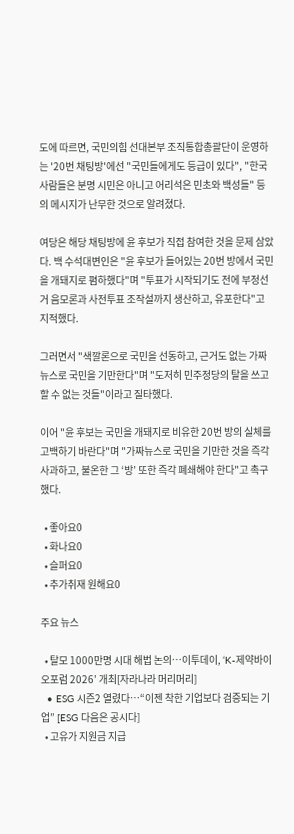도에 따르면, 국민의힘 선대본부 조직통합총괄단이 운영하는 '20번 채팅방'에선 "국민들에게도 등급이 있다", "한국 사람들은 분명 시민은 아니고 어리석은 민초와 백성들" 등의 메시지가 난무한 것으로 알려졌다.

여당은 해당 채팅방에 윤 후보가 직접 참여한 것을 문제 삼았다. 백 수석대변인은 "윤 후보가 들어있는 20번 방에서 국민을 개돼지로 폄하했다"며 "투표가 시작되기도 전에 부정선거 음모론과 사전투표 조작설까지 생산하고, 유포한다"고 지적했다.

그러면서 "색깔론으로 국민을 선동하고, 근거도 없는 가짜뉴스로 국민을 기만한다"며 "도저히 민주정당의 탈을 쓰고 할 수 없는 것들"이라고 질타했다.

이어 "윤 후보는 국민을 개돼지로 비유한 20번 방의 실체를 고백하기 바란다"며 "가짜뉴스로 국민을 기만한 것을 즉각 사과하고, 불온한 그 ‘방’ 또한 즉각 폐쇄해야 한다"고 촉구했다.

  • 좋아요0
  • 화나요0
  • 슬퍼요0
  • 추가취재 원해요0

주요 뉴스

  • 탈모 1000만명 시대 해법 논의…이투데이, ‘K-제약바이오포럼 2026’ 개최[자라나라 머리머리]
  • ESG 시즌2 열렸다…“이젠 착한 기업보다 검증되는 기업” [ESG 다음은 공시다]
  • 고유가 지원금 지급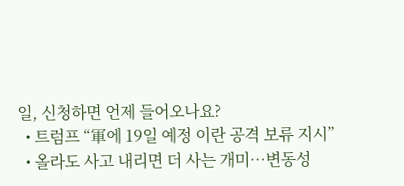일, 신청하면 언제 들어오나요?
  • 트럼프 “軍에 19일 예정 이란 공격 보류 지시”
  • 올라도 사고 내리면 더 사는 개미…변동성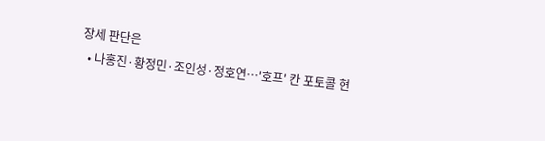장세 판단은
  • 나홍진·황정민·조인성·정호연…'호프' 칸 포토콜 현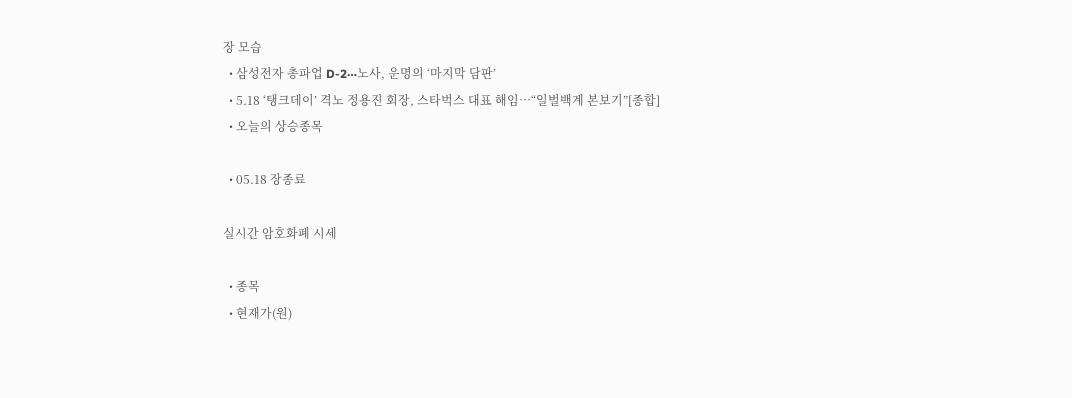장 모습
  • 삼성전자 총파업 D-2⋯노사, 운명의 ‘마지막 담판’
  • 5.18 ‘탱크데이’ 격노 정용진 회장, 스타벅스 대표 해임…“일벌백계 본보기”[종합]
  • 오늘의 상승종목

  • 05.18 장종료

실시간 암호화폐 시세

  • 종목
  • 현재가(원)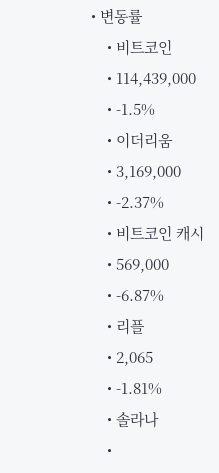• 변동률
    • 비트코인
    • 114,439,000
    • -1.5%
    • 이더리움
    • 3,169,000
    • -2.37%
    • 비트코인 캐시
    • 569,000
    • -6.87%
    • 리플
    • 2,065
    • -1.81%
    • 솔라나
    •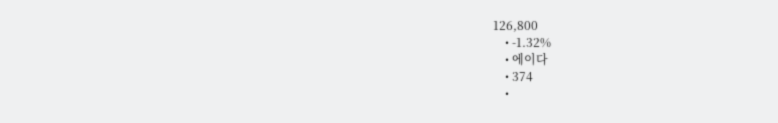126,800
    • -1.32%
    • 에이다
    • 374
    •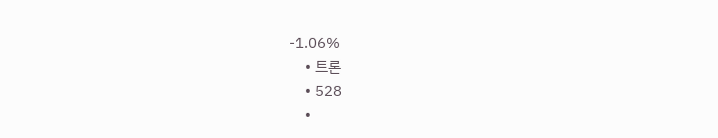-1.06%
    • 트론
    • 528
    •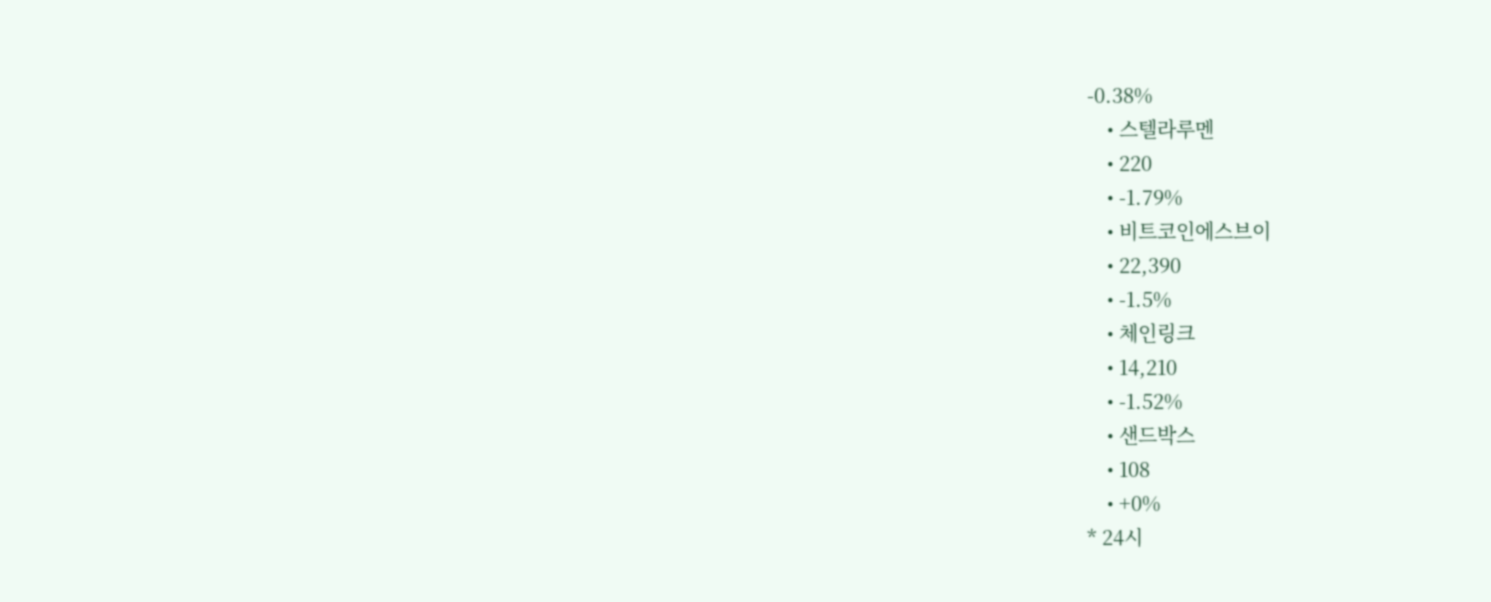-0.38%
    • 스텔라루멘
    • 220
    • -1.79%
    • 비트코인에스브이
    • 22,390
    • -1.5%
    • 체인링크
    • 14,210
    • -1.52%
    • 샌드박스
    • 108
    • +0%
* 24시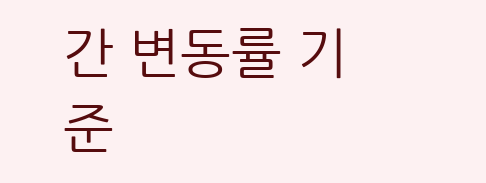간 변동률 기준